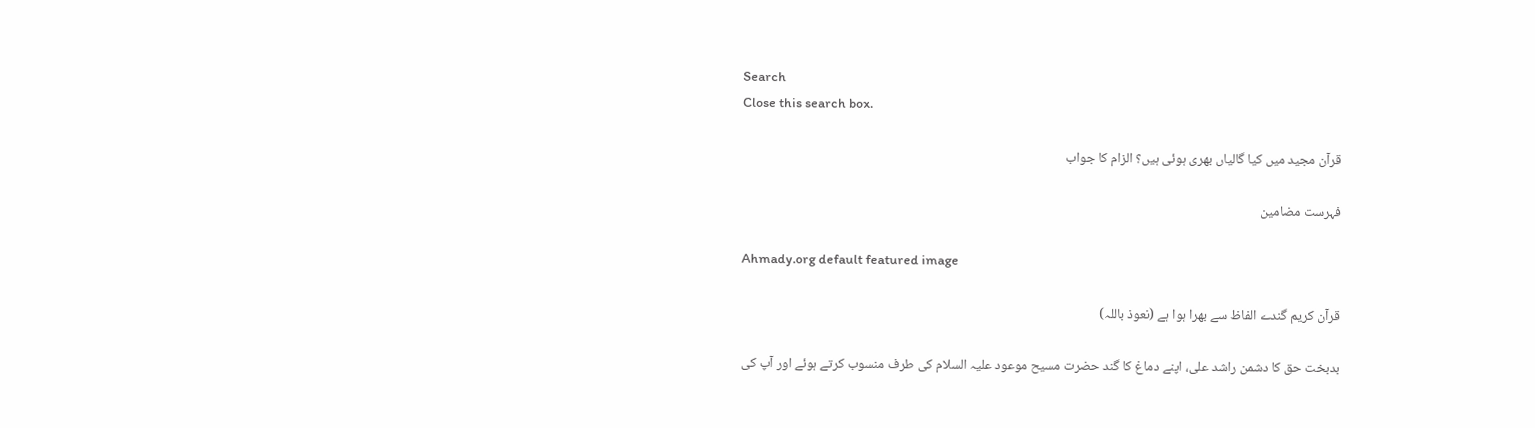Search
Close this search box.

قرآن مجید میں کیا گالیاں بھری ہوئی ہیں؟ الزام کا جواب

فہرست مضامین

Ahmady.org default featured image

قرآن کریم گندے الفاظ سے بھرا ہوا ہے (نعوذ باللہ)

بدبخت حق کا دشمن راشد علی، اپنے دماغ کا گند حضرت مسیح موعود علیہ السلام کی طرف منسوب کرتے ہوئے اور آپ کی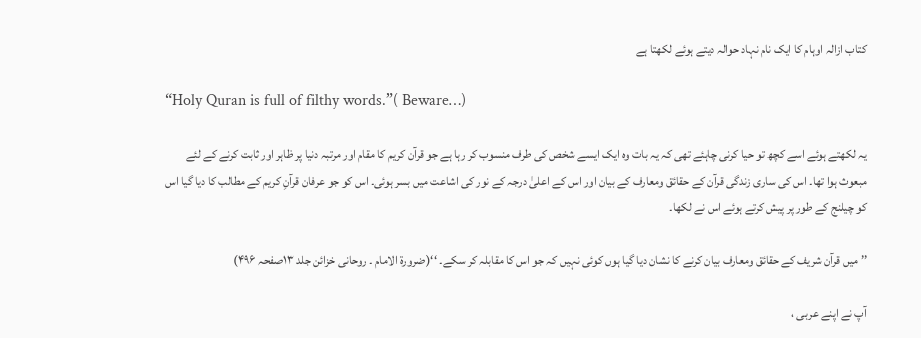کتاب ازالہ اوہام کا ایک نام نہاد حوالہ دیتے ہوئے لکھتا ہے

“Holy Quran is full of filthy words.”( Beware…)

یہ لکھتے ہوئے اسے کچھ تو حیا کرنی چاہئے تھی کہ یہ بات وہ ایک ایسے شخص کی طرف منسوب کر رہا ہے جو قرآن کریم کا مقام اور مرتبہ دنیا پر ظاہر اور ثابت کرنے کے لئے مبعوث ہوا تھا۔ اس کی ساری زندگی قرآن کے حقائق ومعارف کے بیان اور اس کے اعلیٰ درجہ کے نور کی اشاعت میں بسر ہوئی۔ اس کو جو عرفان قرآنِ کریم کے مطالب کا دیا گیا اس کو چیلنج کے طور پر پیش کرتے ہوئے اس نے لکھا۔

’’ میں قرآن شریف کے حقائق ومعارف بیان کرنے کا نشان دیا گیا ہوں کوئی نہیں کہ جو اس کا مقابلہ کر سکے۔ ‘‘(ضرورۃ الامام ۔ روحانی خزائن جلد ۱۳صفحہ ۴۹۶)

آپ نے اپنے عربی ،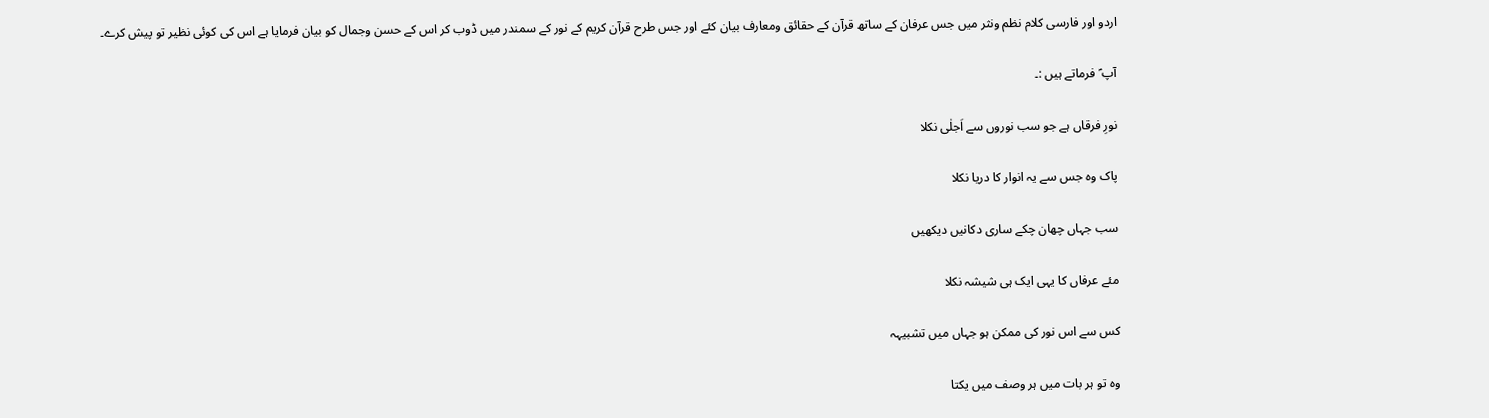اردو اور فارسی کلام نظم ونثر میں جس عرفان کے ساتھ قرآن کے حقائق ومعارف بیان کئے اور جس طرح قرآن کریم کے نور کے سمندر میں ڈوب کر اس کے حسن وجمال کو بیان فرمایا ہے اس کی کوئی نظیر تو پیش کرے۔

آپ ؑ فرماتے ہیں :۔

نورِ فرقاں ہے جو سب نوروں سے اَجلٰی نکلا

پاک وہ جس سے یہ انوار کا دریا نکلا

سب جہاں چھان چکے ساری دکانیں دیکھیں

مئے عرفاں کا یہی ایک ہی شیشہ نکلا

کس سے اس نور کی ممکن ہو جہاں میں تشبیہہ

وہ تو ہر بات میں ہر وصف میں یکتا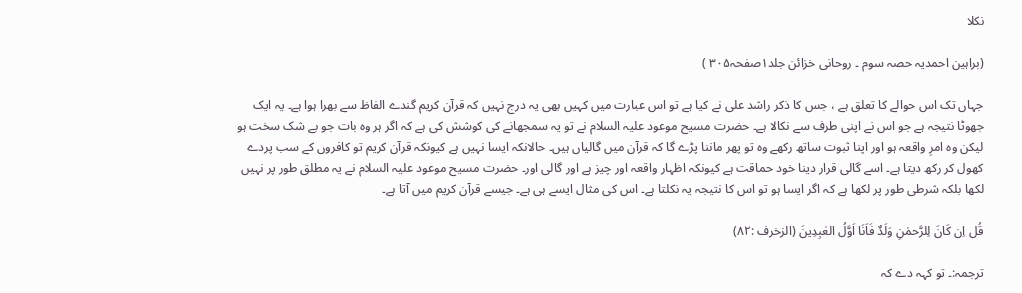نکلا

(براہین احمدیہ حصہ سوم ۔ روحانی خزائن جلد۱صفحہ۳۰۵ )

جہاں تک اس حوالے کا تعلق ہے ، جس کا ذکر راشد علی نے کیا ہے تو اس عبارت میں کہیں بھی یہ درج نہیں کہ قرآن کریم گندے الفاظ سے بھرا ہوا ہے۔ یہ ایک جھوٹا نتیجہ ہے جو اس نے اپنی طرف سے نکالا ہے۔ حضرت مسیح موعود علیہ السلام نے تو یہ سمجھانے کی کوشش کی ہے کہ اگر ہر وہ بات جو بے شک سخت ہو لیکن وہ امرِ واقعہ ہو اور اپنا ثبوت ساتھ رکھے وہ تو پھر ماننا پڑے گا کہ قرآن میں گالیاں ہیں۔ حالانکہ ایسا نہیں ہے کیونکہ قرآن کریم تو کافروں کے سب پردے کھول کر رکھ دیتا ہے۔ اسے گالی قرار دینا خود حماقت ہے کیونکہ اظہار واقعہ اور چیز ہے اور گالی اور۔ حضرت مسیح موعود علیہ السلام نے یہ مطلق طور پر نہیں لکھا بلکہ شرطی طور پر لکھا ہے کہ اگر ایسا ہو تو اس کا نتیجہ یہ نکلتا ہے۔ اس کی مثال ایسے ہی ہے۔ جیسے قرآن کریم میں آتا ہے۔

قُل اِن کَانَ لِلرَّحمٰنِ وَلَدٌ فَاَنَا اَوَّلُ العٰبِدِینَ (الزخرف :۸۲)

ترجمہ:۔ تو کہہ دے کہ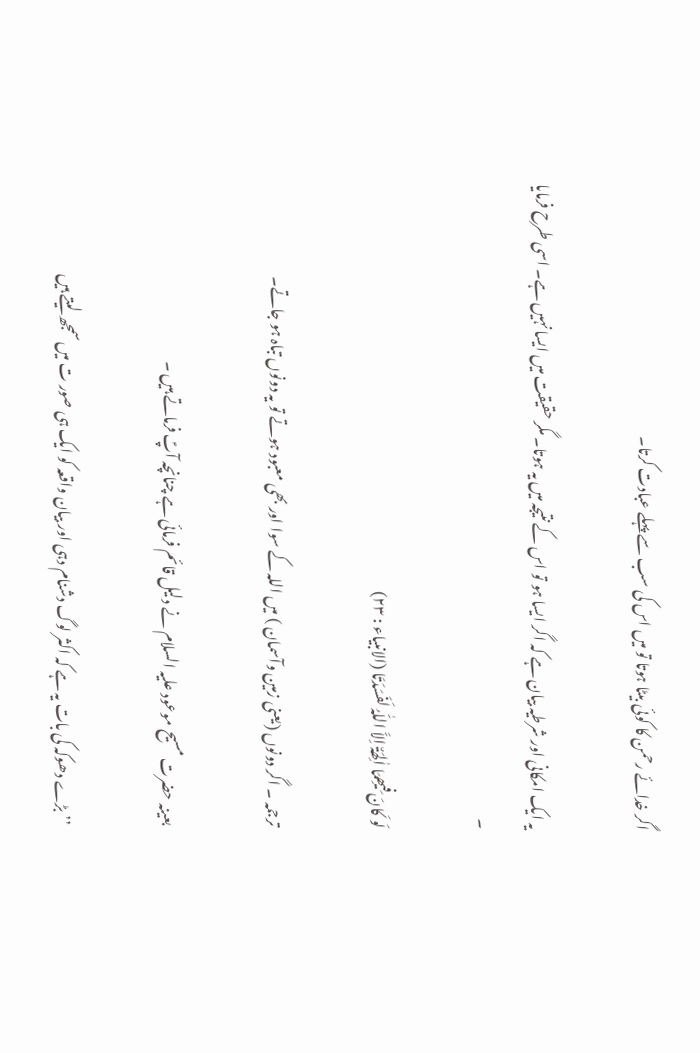اگر خدائے رحمن کا کوئی بیٹا ہوتا تو میں اس کی سب سے پہلے عبادت کرتا۔

یہ ایک امکانی اور شرطیہ بیان ہے کہ اگر ایسا ہو تو اس کے نتیجہ میں یہ ہوتا۔ مگر حقیقت میں ایسا نہیں ہے۔ اسی طرح فرمایا ۔

لَو کَانَ فِیھِمَا اٰلِھَۃٌ اِلاَّ اللّٰہُ لَفَسَدَتَا (الانبیاء : ۲۳)

ترجمہ ۔ اگر دونوں (یعنی زمین وآسمان ) میں اللہ کے سوا اور بھی معبود ہوتے تو یہ دونوں تباہ ہو جاتے۔

بعینہ حضرت مسیح موعود علیہ السلام نے دلیل قائم فرمائی ہے چنانچہ آپؑ فرماتے ہیں ۔

’’ بڑے دھوکہ کی بات یہ ہے کہ اکثر لوگ دشنام دہی اور بیان واقعہ کو ایک ہی صور ت میں سمجھ لیتے ہیں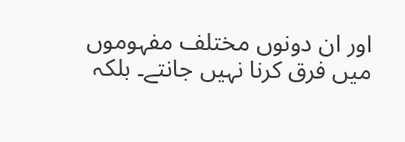اور ان دونوں مختلف مفہوموں میں فرق کرنا نہیں جانتے۔ بلکہ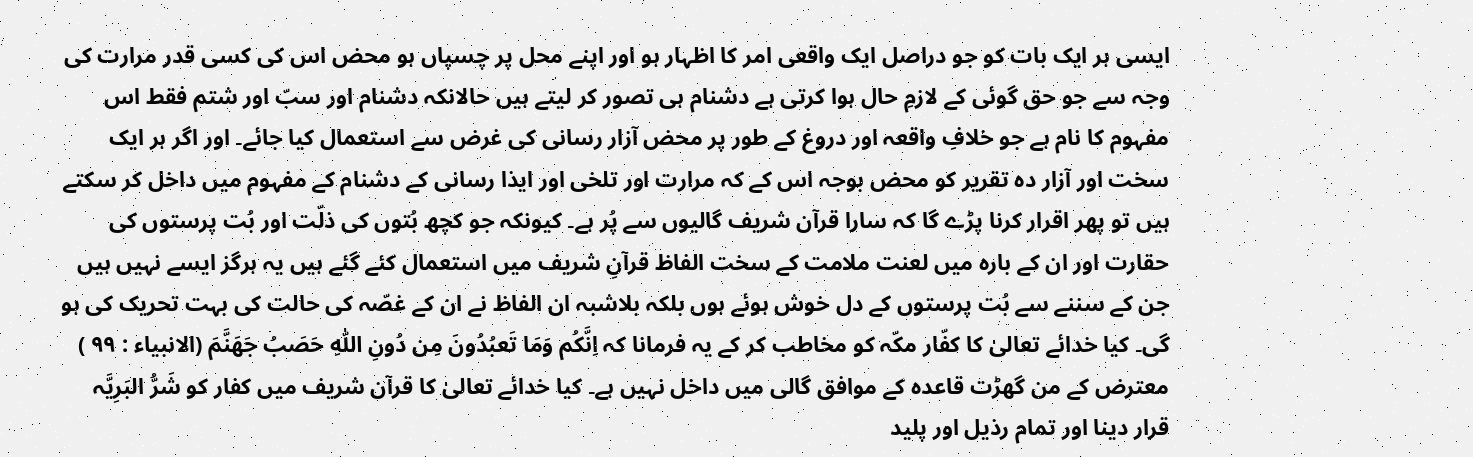ایسی ہر ایک بات کو جو دراصل ایک واقعی امر کا اظہار ہو اور اپنے محل پر چسپاں ہو محض اس کی کسی قدر مرارت کی وجہ سے جو حق گوئی کے لازمِ حال ہوا کرتی ہے دشنام ہی تصور کر لیتے ہیں حالانکہ دشنام اور سبّ اور شتم فقط اس مفہوم کا نام ہے جو خلافِ واقعہ اور دروغ کے طور پر محض آزار رسانی کی غرض سے استعمال کیا جائے۔ اور اگر ہر ایک سخت اور آزار دہ تقریر کو محض بوجہ اس کے کہ مرارت اور تلخی اور ایذا رسانی کے دشنام کے مفہوم میں داخل کر سکتے ہیں تو پھر اقرار کرنا پڑے گا کہ سارا قرآن شریف گالیوں سے پُر ہے۔ کیونکہ جو کچھ بُتوں کی ذلّت اور بُت پرستوں کی حقارت اور ان کے بارہ میں لعنت ملامت کے سخت الفاظ قرآنِ شریف میں استعمال کئے گئے ہیں یہ ہرگز ایسے نہیں ہیں جن کے سننے سے بُت پرستوں کے دل خوش ہوئے ہوں بلکہ بلاشبہ ان الفاظ نے ان کے غصّہ کی حالت کی بہت تحریک کی ہو گی۔ کیا خدائے تعالیٰ کا کفّار مکّہ کو مخاطب کر کے یہ فرمانا کہ اِنَّکُم وَمَا تَعبُدُونَ مِن دُونِ اللّٰہِ حَصَبُ جَھَنَّمَ (الانبیاء : ۹۹ ) معترض کے من گھڑت قاعدہ کے موافق گالی میں داخل نہیں ہے۔ کیا خدائے تعالیٰ کا قرآن شریف میں کفار کو شَرُّ البَرِیَّہ قرار دینا اور تمام رذیل اور پلید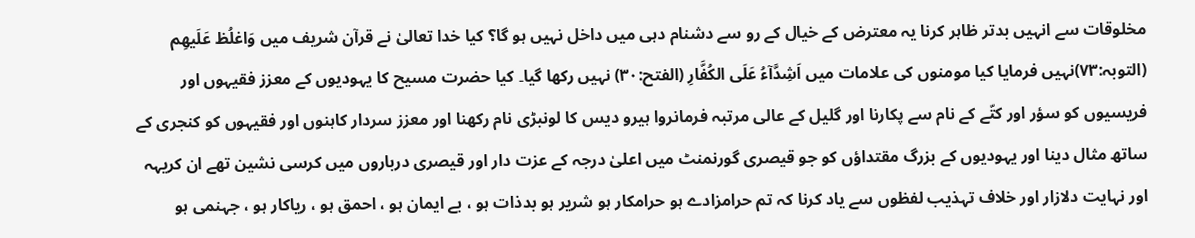مخلوقات سے انہیں بدتر ظاہر کرنا یہ معترض کے خیال کے رو سے دشنام دہی میں داخل نہیں ہو گا؟ کیا خدا تعالیٰ نے قرآن شریف میں وَاغلُظ عَلَیھِم (التوبہ:۷۳)نہیں فرمایا کیا مومنوں کی علامات میں اَشِدَّآءُ عَلَی الکُفَّارِ (الفتح:۳۰) نہیں رکھا گیا۔ کیا حضرت مسیح کا یہودیوں کے معزز فقیہوں اور فریسیوں کو سؤر اور کتّے کے نام سے پکارنا اور گلیل کے عالی مرتبہ فرمانروا ہیرو دیس کا لونبڑی نام رکھنا اور معزز سردار کاہنوں اور فقیہوں کو کنجری کے ساتھ مثال دینا اور یہودیوں کے بزرگ مقتداؤں کو جو قیصری گورنمنٹ میں اعلیٰ درجہ کے عزت دار اور قیصری درباروں میں کرسی نشین تھے ان کریہہ اور نہایت دلازار اور خلاف تہذیب لفظوں سے یاد کرنا کہ تم حرامزادے ہو حرامکار ہو شریر ہو بدذات ہو ، بے ایمان ہو ، احمق ہو ، ریاکار ہو ، جہنمی ہو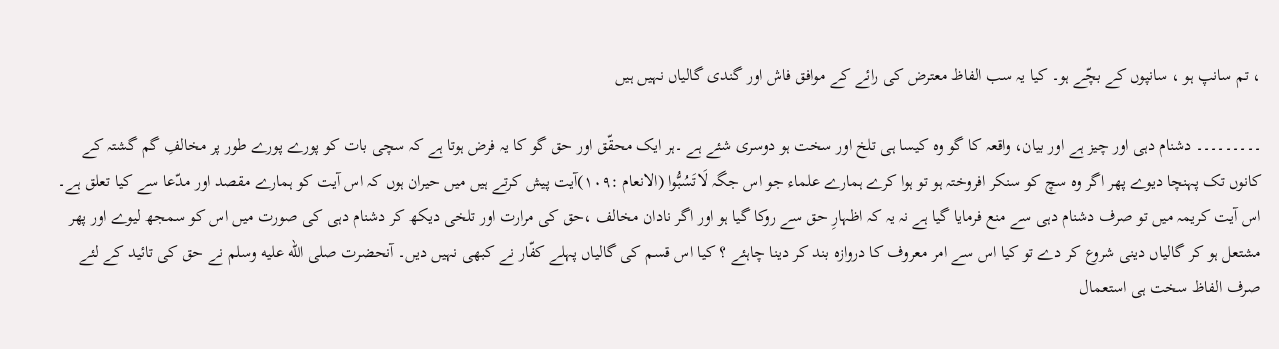، تم سانپ ہو ، سانپوں کے بچّے ہو۔ کیا یہ سب الفاظ معترض کی رائے کے موافق فاش اور گندی گالیاں نہیں ہیں

۔۔۔۔۔۔۔۔۔ دشنام دہی اور چیز ہے اور بیان، واقعہ کا گو وہ کیسا ہی تلخ اور سخت ہو دوسری شئے ہے ۔ہر ایک محقّق اور حق گو کا یہ فرض ہوتا ہے کہ سچی بات کو پورے پورے طور پر مخالفِ گم گشتہ کے کانوں تک پہنچا دیوے پھر اگر وہ سچ کو سنکر افروختہ ہو تو ہوا کرے ہمارے علماء جو اس جگہ لَاتَسُبُّوا (الانعام :۱۰۹)آیت پیش کرتے ہیں میں حیران ہوں کہ اس آیت کو ہمارے مقصد اور مدّعا سے کیا تعلق ہے۔ اس آیت کریمہ میں تو صرف دشنام دہی سے منع فرمایا گیا ہے نہ یہ کہ اظہارِ حق سے روکا گیا ہو اور اگر نادان مخالف ،حق کی مرارت اور تلخی دیکھ کر دشنام دہی کی صورت میں اس کو سمجھ لیوے اور پھر مشتعل ہو کر گالیاں دینی شروع کر دے تو کیا اس سے امر معروف کا دروازہ بند کر دینا چاہئے ؟ کیا اس قسم کی گالیاں پہلے کفّار نے کبھی نہیں دیں۔ آنحضرت صلى الله عليه وسلم نے حق کی تائید کے لئے صرف الفاظ سخت ہی استعمال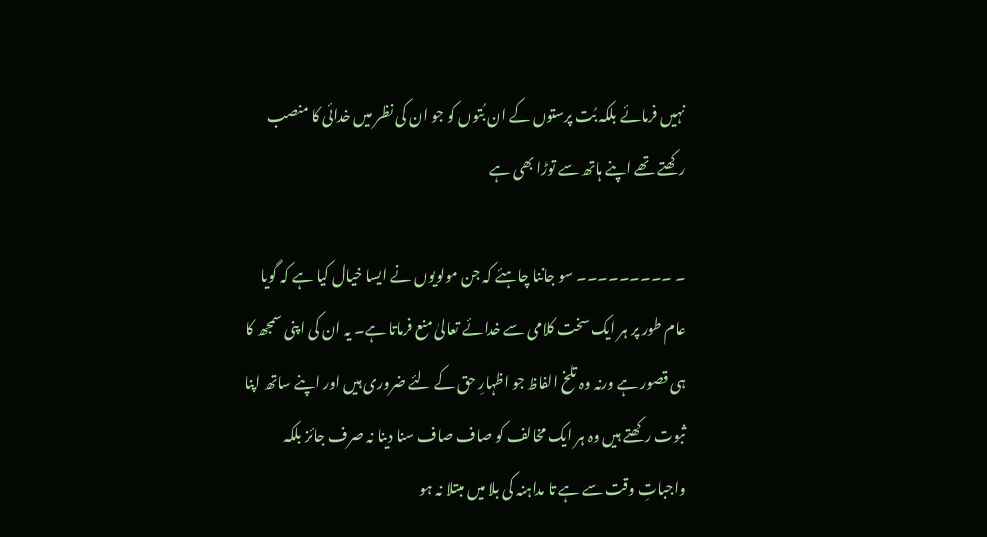نہیں فرمائے بلکہ بُت پرستوں کے ان بُتوں کو جو ان کی نظر میں خدائی کا منصب رکھتے تھے اپنے ہاتھ سے توڑا بھی ہے

۔ ۔۔۔۔۔۔۔۔۔ سو جاننا چاہئے کہ جن مولویوں نے ایسا خیال کیا ہے کہ گویا عام طور پر ہر ایک سخت کلامی سے خدائے تعالیٰ منع فرماتا ہے۔ یہ ان کی اپنی سمجھ کا ہی قصور ہے ورنہ وہ تلخ الفاظ جو اظہارِ حق کے لئے ضروری ہیں اور اپنے ساتھ اپنا ثبوت رکھتے ہیں وہ ہر ایک مخالف کو صاف صاف سنا دینا نہ صرف جائز بلکہ واجباتِ وقت سے ہے تا مداہنہ کی بلا میں مبتلا نہ ہو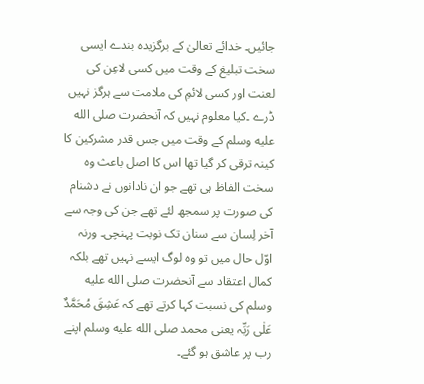جائیں۔ خدائے تعالیٰ کے برگزیدہ بندے ایسی سخت تبلیغ کے وقت میں کسی لاعِن کی لعنت اور کسی لائمِ کی ملامت سے ہرگز نہیں ڈرے ۔کیا معلوم نہیں کہ آنحضرت صلى الله عليه وسلم کے وقت میں جس قدر مشرکین کا کینہ ترقی کر گیا تھا اس کا اصل باعث وہ سخت الفاظ ہی تھے جو ان نادانوں نے دشنام کی صورت پر سمجھ لئے تھے جن کی وجہ سے آخر لِسان سے سنان تک نوبت پہنچی۔ ورنہ اوّل حال میں تو وہ لوگ ایسے نہیں تھے بلکہ کمال اعتقاد سے آنحضرت صلى الله عليه وسلم کی نسبت کہا کرتے تھے کہ عَشِقَ مُحَمَّدٌ عَلٰی رَبِّہ یعنی محمد صلى الله عليه وسلم اپنے رب پر عاشق ہو گئے۔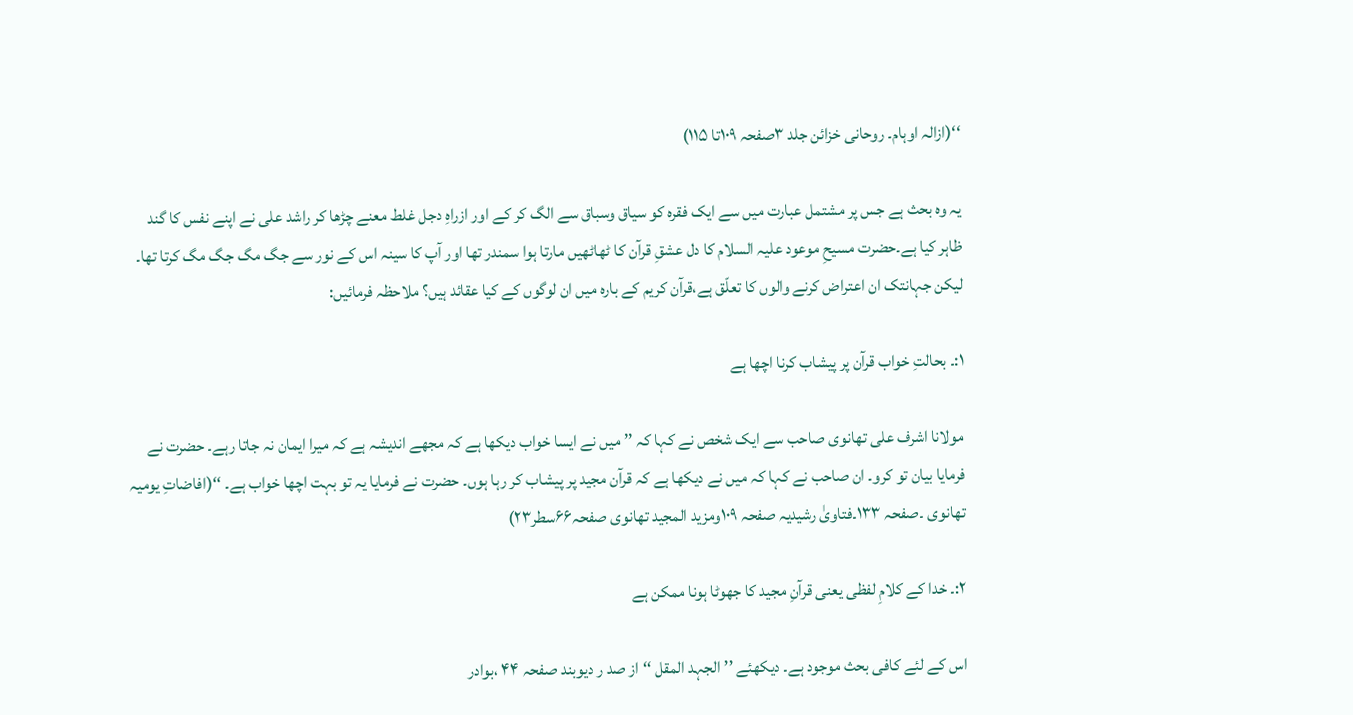‘‘(ازالہ اوہام۔ روحانی خزائن جلد ۳صفحہ ۱۰۹تا ۱۱۵)

یہ وہ بحث ہے جس پر مشتمل عبارت میں سے ایک فقرہ کو سیاق وسباق سے الگ کر کے اور ازراہِ دجل غلط معنے چڑھا کر راشد علی نے اپنے نفس کا گند ظاہر کیا ہے۔حضرت مسیحِ موعود علیہ السلام کا دل عشقِ قرآن کا ٹھاٹھیں مارتا ہوا سمندر تھا اور آپ کا سینہ اس کے نور سے جگ مگ جگ مگ کرتا تھا۔ لیکن جہانتک ان اعتراض کرنے والوں کا تعلّق ہے،قرآن کریم کے بارہ میں ان لوگوں کے کیا عقائد ہیں؟ ملاحظہ فرمائیں:

۱:۔ بحالتِ خواب قرآن پر پیشاب کرنا اچھا ہے

مولانا اشرف علی تھانوی صاحب سے ایک شخص نے کہا کہ ’’ میں نے ایسا خواب دیکھا ہے کہ مجھے اندیشہ ہے کہ میرا ایمان نہ جاتا رہے۔ حضرت نے فرمایا بیان تو کرو۔ ان صاحب نے کہا کہ میں نے دیکھا ہے کہ قرآن مجید پر پیشاب کر رہا ہوں۔ حضرت نے فرمایا یہ تو بہت اچھا خواب ہے۔ ‘‘(افاضاتِ یومیہ تھانوی ۔صفحہ ۱۳۳۔فتاویٰ رشیدیہ صفحہ ۱۰۹ومزید المجید تھانوی صفحہ۶۶سطر۲۳)

۲:۔ خدا کے کلامِ لفظی یعنی قرآنِ مجید کا جھوٹا ہونا ممکن ہے

اس کے لئے کافی بحث موجود ہے۔ دیکھئے ’’ الجہد المقل ‘‘ از صد ر دیوبند صفحہ ۴۴ ،بوادر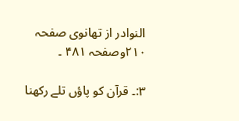النوادر از تھانوی صفحہ ۲۱۰وصفحہ ۴۸۱ ۔

۳:۔ قرآن کو پاؤں تلے رکھنا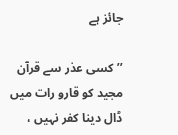جائز ہے

’’ کسی عذر سے قرآن مجید کو قارو رات میں ڈال دینا کفر نہیں ،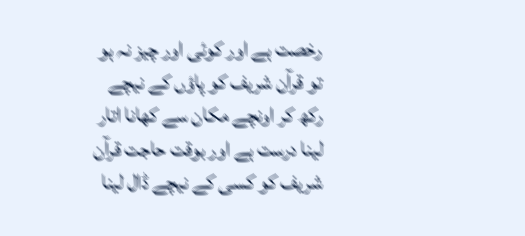رخصت ہے اور کوئی اور چیز نہ ہو تو قرآن شریف کو پاؤں کے نیچے رکھ کر اونچے مکان سے کھانا اتار لینا درست ہے اور بوقت حاجت قرآن شریف کو کسی کے نیچے ڈال لینا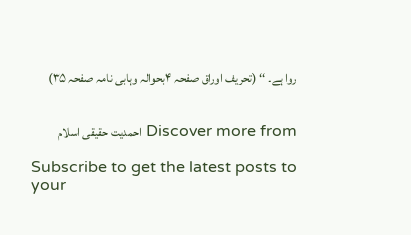روا ہے۔ ‘‘ (تحریف اوراق صفحہ ۴بحوالہ وہابی نامہ صفحہ ۳۵)


Discover more from احمدیت حقیقی اسلام

Subscribe to get the latest posts to your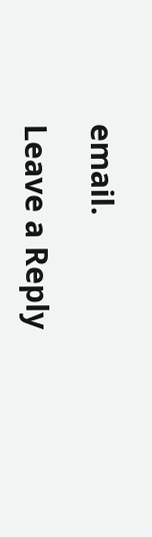email.

Leave a Reply